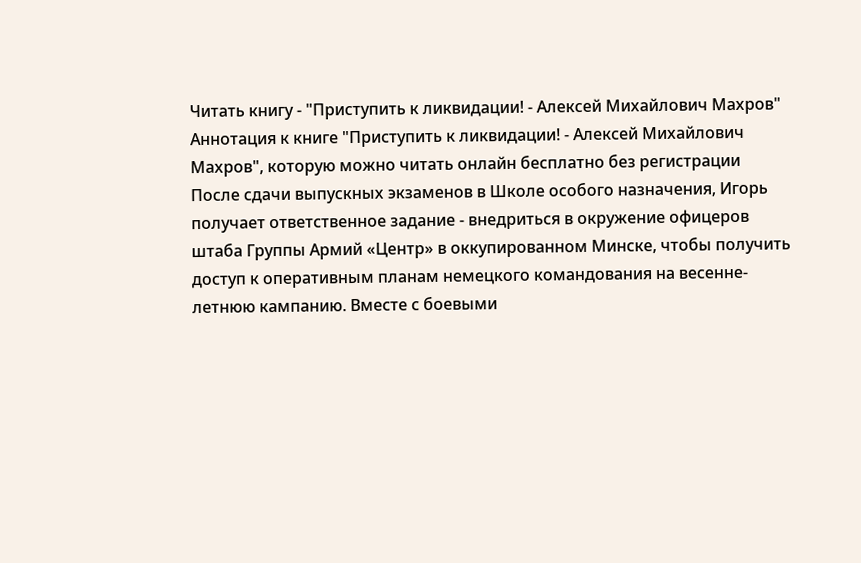Читать книгу - "Приступить к ликвидации! - Алексей Михайлович Махров"
Аннотация к книге "Приступить к ликвидации! - Алексей Михайлович Махров", которую можно читать онлайн бесплатно без регистрации
После сдачи выпускных экзаменов в Школе особого назначения, Игорь получает ответственное задание - внедриться в окружение офицеров штаба Группы Армий «Центр» в оккупированном Минске, чтобы получить доступ к оперативным планам немецкого командования на весенне-летнюю кампанию. Вместе с боевыми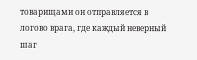товарищами он отправляется в логово врага, где каждый неверный шаг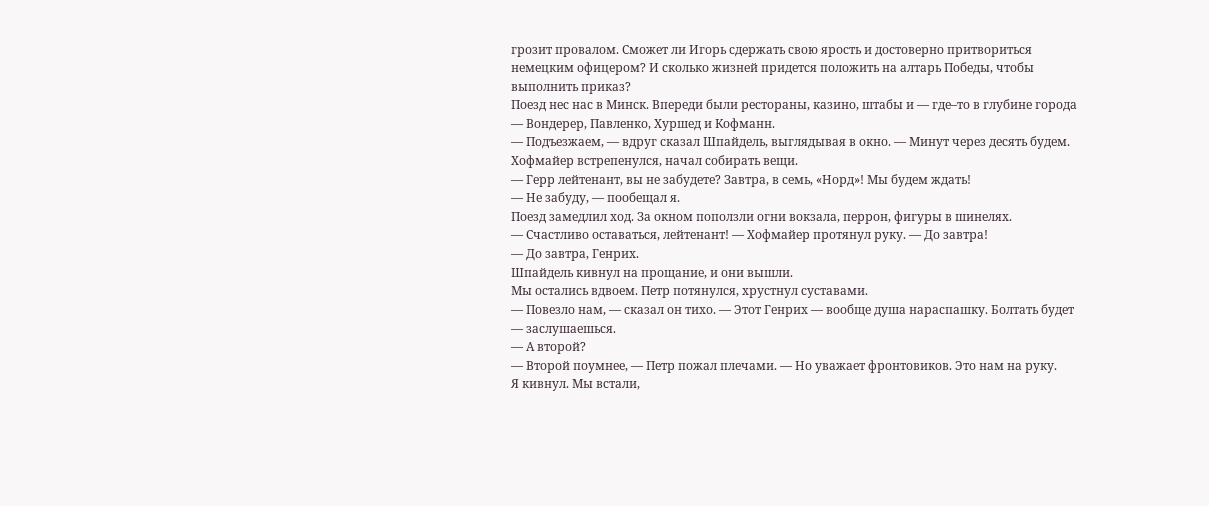грозит провалом. Сможет ли Игорь сдержать свою ярость и достоверно притвориться немецким офицером? И сколько жизней придется положить на алтарь Победы, чтобы выполнить приказ?
Поезд нес нас в Минск. Впереди были рестораны, казино, штабы и — где–то в глубине города — Вондерер, Павленко, Хуршед и Кофманн.
— Подъезжаем, — вдруг сказал Шпайдель, выглядывая в окно. — Минут через десять будем.
Хофмайер встрепенулся, начал собирать вещи.
— Герр лейтенант, вы не забудете? Завтра, в семь, «Норд»! Мы будем ждать!
— Не забуду, — пообещал я.
Поезд замедлил ход. За окном поползли огни вокзала, перрон, фигуры в шинелях.
— Счастливо оставаться, лейтенант! — Хофмайер протянул руку. — До завтра!
— До завтра, Генрих.
Шпайдель кивнул на прощание, и они вышли.
Мы остались вдвоем. Петр потянулся, хрустнул суставами.
— Повезло нам, — сказал он тихо. — Этот Генрих — вообще душа нараспашку. Болтать будет — заслушаешься.
— А второй?
— Второй поумнее, — Петр пожал плечами. — Но уважает фронтовиков. Это нам на руку.
Я кивнул. Мы встали,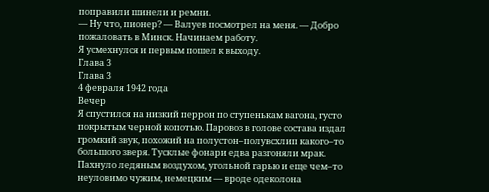поправили шинели и ремни.
— Ну что, пионер? — Валуев посмотрел на меня. — Добро пожаловать в Минск. Начинаем работу.
Я усмехнулся и первым пошел к выходу.
Глава 3
Глава 3
4 февраля 1942 года
Вечер
Я спустился на низкий перрон по ступенькам вагона, густо покрытым черной копотью. Паровоз в голове состава издал громкий звук, похожий на полустон–полувсхлип какого–то большого зверя. Тусклые фонари едва разгоняли мрак. Пахнуло ледяным воздухом, угольной гарью и еще чем–то неуловимо чужим, немецким — вроде одеколона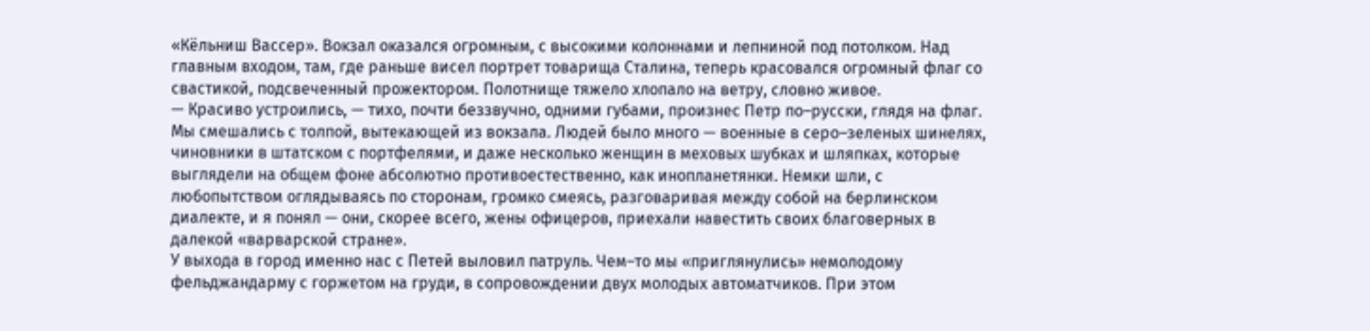«Кёльниш Вассер». Вокзал оказался огромным, с высокими колоннами и лепниной под потолком. Над главным входом, там, где раньше висел портрет товарища Сталина, теперь красовался огромный флаг со свастикой, подсвеченный прожектором. Полотнище тяжело хлопало на ветру, словно живое.
— Красиво устроились, — тихо, почти беззвучно, одними губами, произнес Петр по–русски, глядя на флаг.
Мы смешались с толпой, вытекающей из вокзала. Людей было много — военные в серо–зеленых шинелях, чиновники в штатском с портфелями, и даже несколько женщин в меховых шубках и шляпках, которые выглядели на общем фоне абсолютно противоестественно, как инопланетянки. Немки шли, с любопытством оглядываясь по сторонам, громко смеясь, разговаривая между собой на берлинском диалекте, и я понял — они, скорее всего, жены офицеров, приехали навестить своих благоверных в далекой «варварской стране».
У выхода в город именно нас с Петей выловил патруль. Чем–то мы «приглянулись» немолодому фельджандарму с горжетом на груди, в сопровождении двух молодых автоматчиков. При этом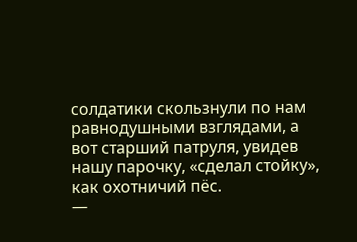солдатики скользнули по нам равнодушными взглядами, а вот старший патруля, увидев нашу парочку, «сделал стойку», как охотничий пёс.
—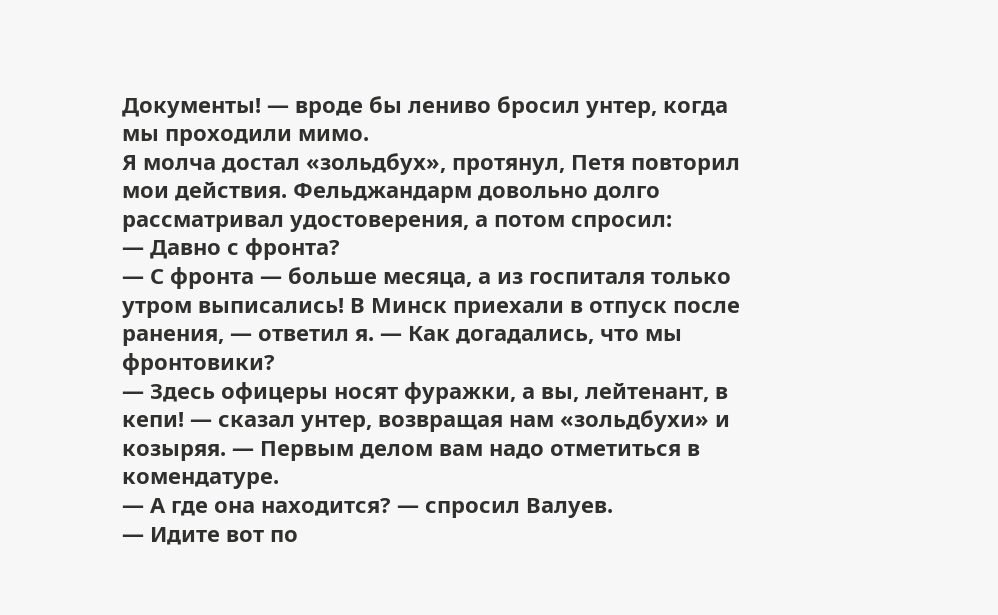Документы! — вроде бы лениво бросил унтер, когда мы проходили мимо.
Я молча достал «зольдбух», протянул, Петя повторил мои действия. Фельджандарм довольно долго рассматривал удостоверения, а потом спросил:
— Давно с фронта?
— С фронта — больше месяца, а из госпиталя только утром выписались! В Минск приехали в отпуск после ранения, — ответил я. — Как догадались, что мы фронтовики?
— Здесь офицеры носят фуражки, а вы, лейтенант, в кепи! — сказал унтер, возвращая нам «зольдбухи» и козыряя. — Первым делом вам надо отметиться в комендатуре.
— А где она находится? — спросил Валуев.
— Идите вот по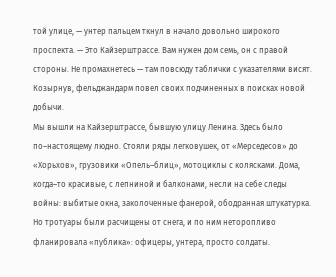той улице, — унтер пальцем ткнул в начало довольно широкого проспекта. — Это Кайзерштрассе. Вам нужен дом семь, он с правой стороны. Не промахнетесь — там повсюду таблички с указателями висят.
Козырнув, фельджандарм повел своих подчиненных в поисках новой добычи.
Мы вышли на Кайзерштрассе, бывшую улицу Ленина. Здесь было по–настоящему людно. Стояли ряды легковушек, от «Мерседесов» до «Хорьхов», грузовики «Опель–блиц», мотоциклы с колясками. Дома, когда–то красивые, с лепниной и балконами, несли на себе следы войны: выбитые окна, заколоченные фанерой, ободранная штукатурка. Но тротуары были расчищены от снега, и по ним неторопливо фланировала «публика»: офицеры, унтера, просто солдаты.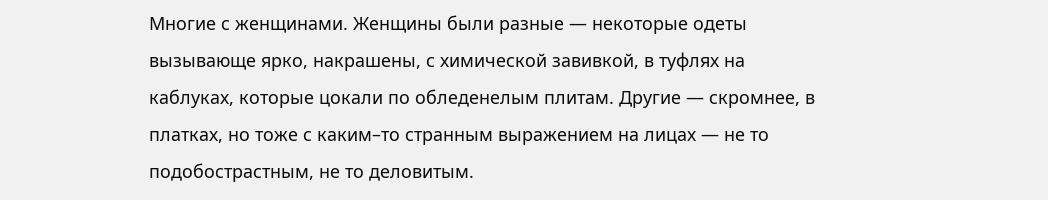Многие с женщинами. Женщины были разные — некоторые одеты вызывающе ярко, накрашены, с химической завивкой, в туфлях на каблуках, которые цокали по обледенелым плитам. Другие — скромнее, в платках, но тоже с каким–то странным выражением на лицах — не то подобострастным, не то деловитым.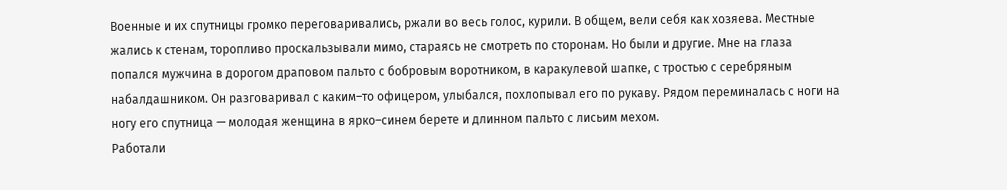Военные и их спутницы громко переговаривались, ржали во весь голос, курили. В общем, вели себя как хозяева. Местные жались к стенам, торопливо проскальзывали мимо, стараясь не смотреть по сторонам. Но были и другие. Мне на глаза попался мужчина в дорогом драповом пальто с бобровым воротником, в каракулевой шапке, с тростью с серебряным набалдашником. Он разговаривал с каким–то офицером, улыбался, похлопывал его по рукаву. Рядом переминалась с ноги на ногу его спутница — молодая женщина в ярко–синем берете и длинном пальто с лисьим мехом.
Работали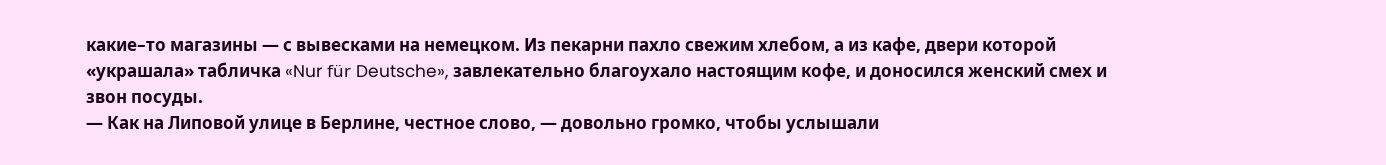какие–то магазины — с вывесками на немецком. Из пекарни пахло свежим хлебом, а из кафе, двери которой «украшала» табличка «Nur für Deutsche», завлекательно благоухало настоящим кофе, и доносился женский смех и звон посуды.
— Как на Липовой улице в Берлине, честное слово, — довольно громко, чтобы услышали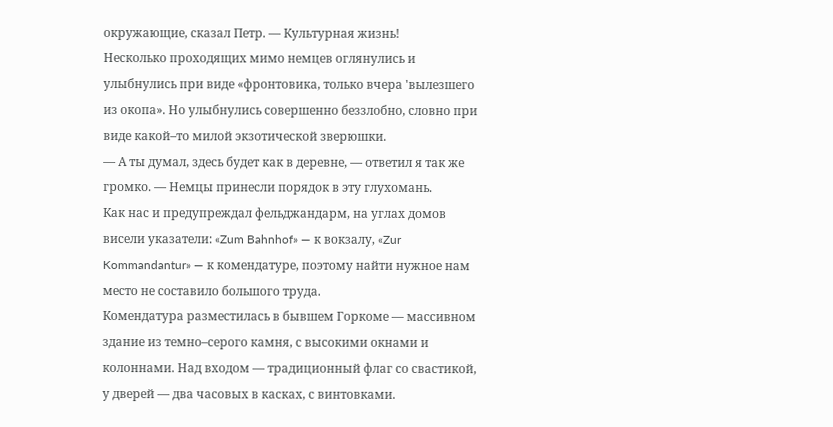окружающие, сказал Петр. — Культурная жизнь!
Несколько проходящих мимо немцев оглянулись и улыбнулись при виде «фронтовика, только вчера 'вылезшего из окопа». Но улыбнулись совершенно беззлобно, словно при виде какой–то милой экзотической зверюшки.
— А ты думал, здесь будет как в деревне, — ответил я так же громко. — Немцы принесли порядок в эту глухомань.
Как нас и предупреждал фельджандарм, на углах домов висели указатели: «Zum Bahnhof» — к вокзалу, «Zur Kommandantur» — к комендатуре, поэтому найти нужное нам место не составило большого труда.
Комендатура разместилась в бывшем Горкоме — массивном здание из темно–серого камня, с высокими окнами и колоннами. Над входом — традиционный флаг со свастикой, у дверей — два часовых в касках, с винтовками.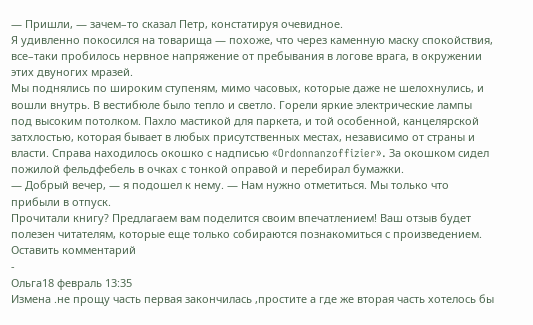— Пришли, — зачем–то сказал Петр, констатируя очевидное.
Я удивленно покосился на товарища — похоже, что через каменную маску спокойствия, все–таки пробилось нервное напряжение от пребывания в логове врага, в окружении этих двуногих мразей.
Мы поднялись по широким ступеням, мимо часовых, которые даже не шелохнулись, и вошли внутрь. В вестибюле было тепло и светло. Горели яркие электрические лампы под высоким потолком. Пахло мастикой для паркета, и той особенной, канцелярской затхлостью, которая бывает в любых присутственных местах, независимо от страны и власти. Справа находилось окошко с надписью «Ordonnanzoffizier». За окошком сидел пожилой фельдфебель в очках с тонкой оправой и перебирал бумажки.
— Добрый вечер, — я подошел к нему. — Нам нужно отметиться. Мы только что прибыли в отпуск.
Прочитали книгу? Предлагаем вам поделится своим впечатлением! Ваш отзыв будет полезен читателям, которые еще только собираются познакомиться с произведением.
Оставить комментарий
-
Ольга18 февраль 13:35
Измена .не прощу часть первая закончилась ,простите а где же вторая часть хотелось бы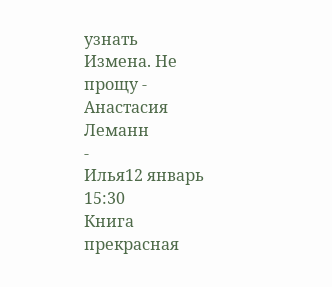узнать
Измена. Не прощу - Анастасия Леманн
-
Илья12 январь 15:30
Книга прекрасная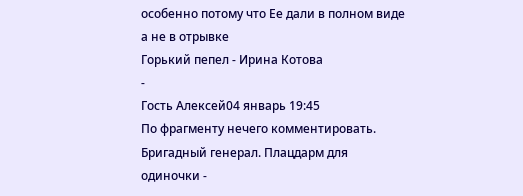особенно потому что Ее дали в полном виде а не в отрывке
Горький пепел - Ирина Котова
-
Гость Алексей04 январь 19:45
По фрагменту нечего комментировать.
Бригадный генерал. Плацдарм для одиночки -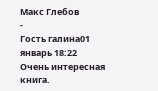Макс Глебов
-
Гость галина01 январь 18:22
Очень интересная книга.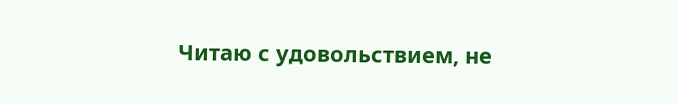Читаю с удовольствием, не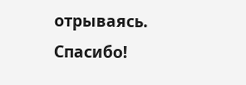отрываясь. Спасибо!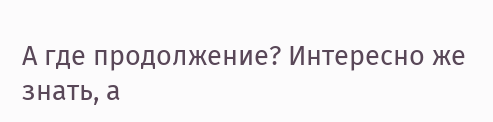А где продолжение? Интересно же знать, а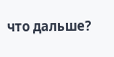что дальше?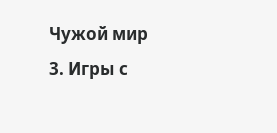Чужой мир 3. Игры с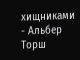хищниками - Альбер Торш